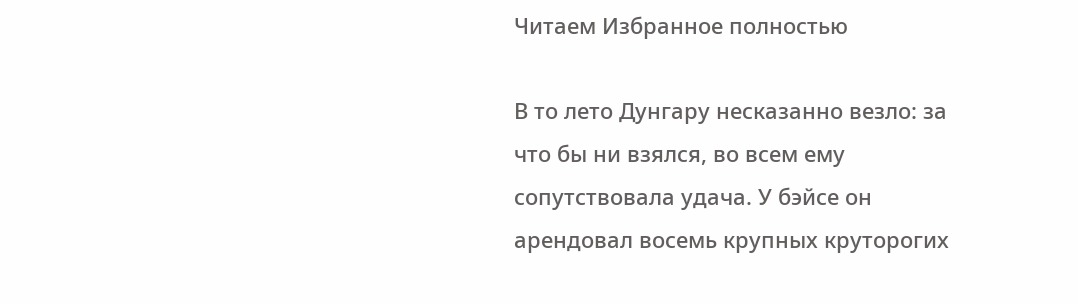Читаем Избранное полностью

В то лето Дунгару несказанно везло: за что бы ни взялся, во всем ему сопутствовала удача. У бэйсе он арендовал восемь крупных круторогих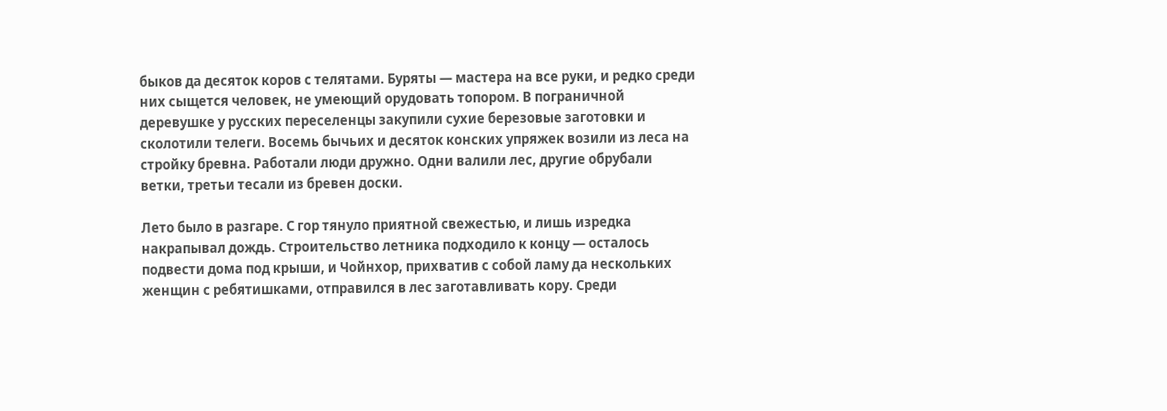быков да десяток коров с телятами. Буряты — мастера на все руки, и редко среди них сыщется человек, не умеющий орудовать топором. В пограничной деревушке у русских переселенцы закупили сухие березовые заготовки и сколотили телеги. Восемь бычьих и десяток конских упряжек возили из леса на стройку бревна. Работали люди дружно. Одни валили лес, другие обрубали ветки, третьи тесали из бревен доски.

Лето было в разгаре. С гор тянуло приятной свежестью, и лишь изредка накрапывал дождь. Строительство летника подходило к концу — осталось подвести дома под крыши, и Чойнхор, прихватив с собой ламу да нескольких женщин с ребятишками, отправился в лес заготавливать кору. Среди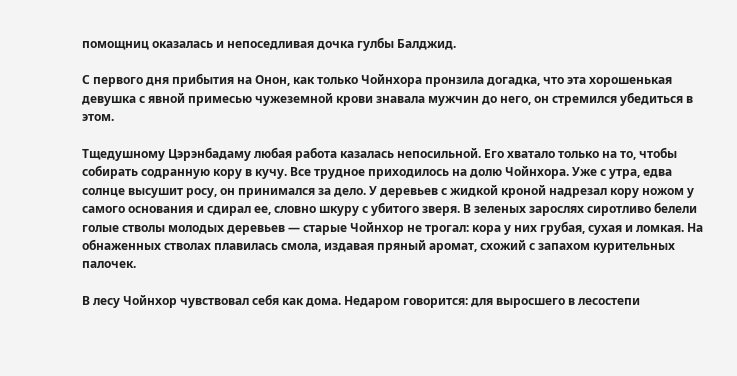помощниц оказалась и непоседливая дочка гулбы Балджид.

С первого дня прибытия на Онон, как только Чойнхора пронзила догадка, что эта хорошенькая девушка с явной примесью чужеземной крови знавала мужчин до него, он стремился убедиться в этом.

Тщедушному Цэрэнбадаму любая работа казалась непосильной. Его хватало только на то, чтобы собирать содранную кору в кучу. Все трудное приходилось на долю Чойнхора. Уже с утра, едва солнце высушит росу, он принимался за дело. У деревьев с жидкой кроной надрезал кору ножом у самого основания и сдирал ее, словно шкуру с убитого зверя. В зеленых зарослях сиротливо белели голые стволы молодых деревьев — старые Чойнхор не трогал: кора у них грубая, сухая и ломкая. На обнаженных стволах плавилась смола, издавая пряный аромат, схожий с запахом курительных палочек.

В лесу Чойнхор чувствовал себя как дома. Недаром говорится: для выросшего в лесостепи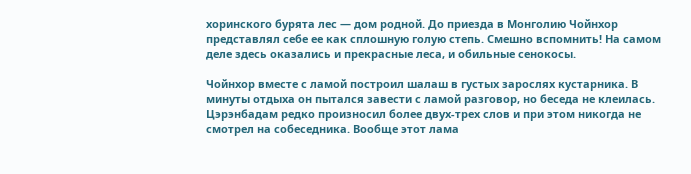хоринского бурята лес — дом родной. До приезда в Монголию Чойнхор представлял себе ее как сплошную голую степь. Смешно вспомнить! На самом деле здесь оказались и прекрасные леса, и обильные сенокосы.

Чойнхор вместе с ламой построил шалаш в густых зарослях кустарника. В минуты отдыха он пытался завести с ламой разговор, но беседа не клеилась. Цэрэнбадам редко произносил более двух-трех слов и при этом никогда не смотрел на собеседника. Вообще этот лама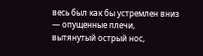весь был как бы устремлен вниз — опущенные плечи, вытянутый острый нос,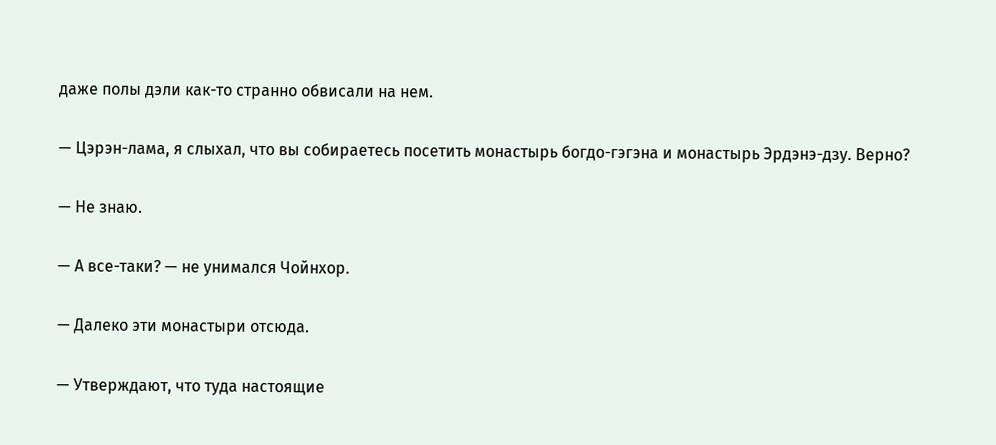даже полы дэли как-то странно обвисали на нем.

— Цэрэн-лама, я слыхал, что вы собираетесь посетить монастырь богдо-гэгэна и монастырь Эрдэнэ-дзу. Верно?

— Не знаю.

— А все-таки? — не унимался Чойнхор.

— Далеко эти монастыри отсюда.

— Утверждают, что туда настоящие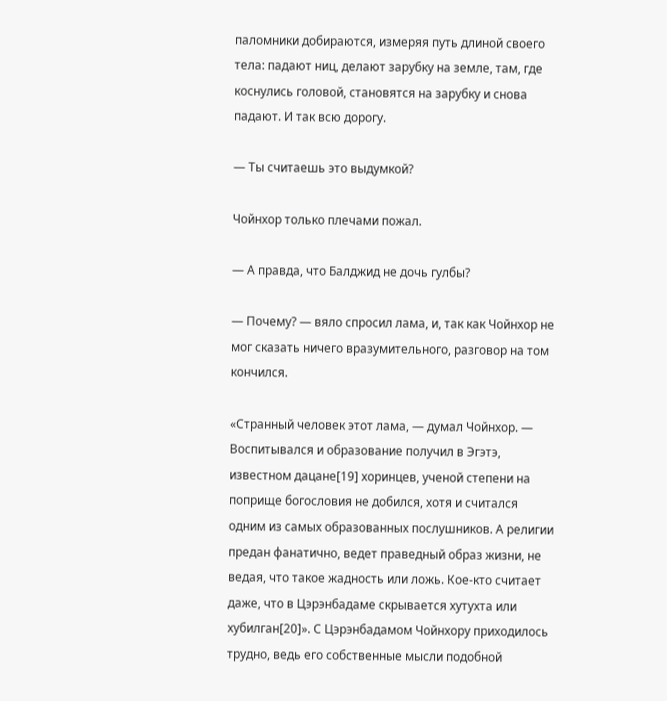паломники добираются, измеряя путь длиной своего тела: падают ниц, делают зарубку на земле, там, где коснулись головой, становятся на зарубку и снова падают. И так всю дорогу.

— Ты считаешь это выдумкой?

Чойнхор только плечами пожал.

— А правда, что Балджид не дочь гулбы?

— Почему? — вяло спросил лама, и, так как Чойнхор не мог сказать ничего вразумительного, разговор на том кончился.

«Странный человек этот лама, — думал Чойнхор. — Воспитывался и образование получил в Эгэтэ, известном дацане[19] хоринцев, ученой степени на поприще богословия не добился, хотя и считался одним из самых образованных послушников. А религии предан фанатично, ведет праведный образ жизни, не ведая, что такое жадность или ложь. Кое-кто считает даже, что в Цэрэнбадаме скрывается хутухта или хубилган[20]». С Цэрэнбадамом Чойнхору приходилось трудно, ведь его собственные мысли подобной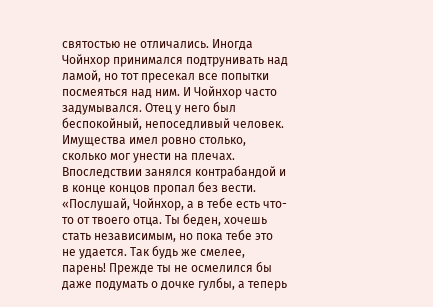святостью не отличались. Иногда Чойнхор принимался подтрунивать над ламой, но тот пресекал все попытки посмеяться над ним. И Чойнхор часто задумывался. Отец у него был беспокойный, непоседливый человек. Имущества имел ровно столько, сколько мог унести на плечах. Впоследствии занялся контрабандой и в конце концов пропал без вести. «Послушай, Чойнхор, а в тебе есть что-то от твоего отца. Ты беден, хочешь стать независимым, но пока тебе это не удается. Так будь же смелее, парень! Прежде ты не осмелился бы даже подумать о дочке гулбы, а теперь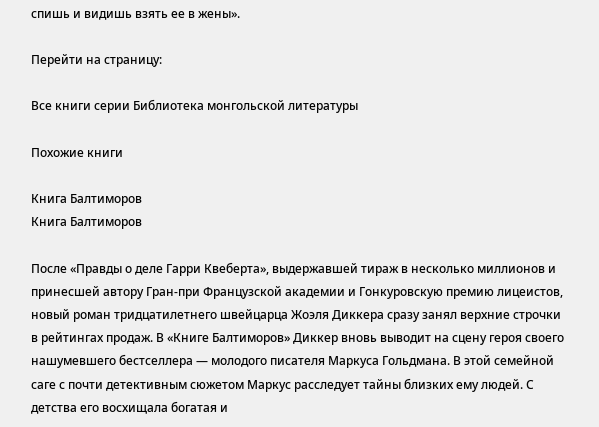спишь и видишь взять ее в жены».

Перейти на страницу:

Все книги серии Библиотека монгольской литературы

Похожие книги

Книга Балтиморов
Книга Балтиморов

После «Правды о деле Гарри Квеберта», выдержавшей тираж в несколько миллионов и принесшей автору Гран-при Французской академии и Гонкуровскую премию лицеистов, новый роман тридцатилетнего швейцарца Жоэля Диккера сразу занял верхние строчки в рейтингах продаж. В «Книге Балтиморов» Диккер вновь выводит на сцену героя своего нашумевшего бестселлера — молодого писателя Маркуса Гольдмана. В этой семейной саге с почти детективным сюжетом Маркус расследует тайны близких ему людей. С детства его восхищала богатая и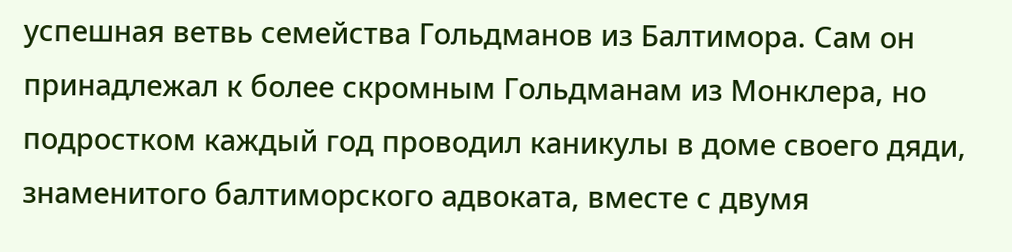успешная ветвь семейства Гольдманов из Балтимора. Сам он принадлежал к более скромным Гольдманам из Монклера, но подростком каждый год проводил каникулы в доме своего дяди, знаменитого балтиморского адвоката, вместе с двумя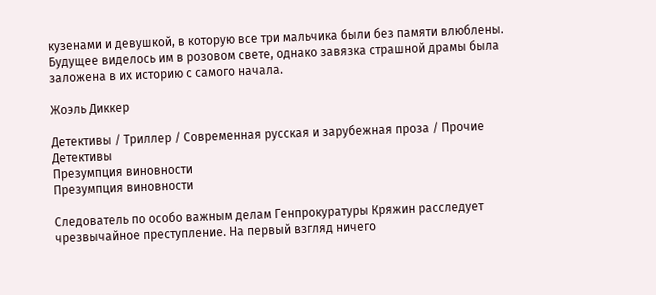кузенами и девушкой, в которую все три мальчика были без памяти влюблены. Будущее виделось им в розовом свете, однако завязка страшной драмы была заложена в их историю с самого начала.

Жоэль Диккер

Детективы / Триллер / Современная русская и зарубежная проза / Прочие Детективы
Презумпция виновности
Презумпция виновности

Следователь по особо важным делам Генпрокуратуры Кряжин расследует чрезвычайное преступление. На первый взгляд ничего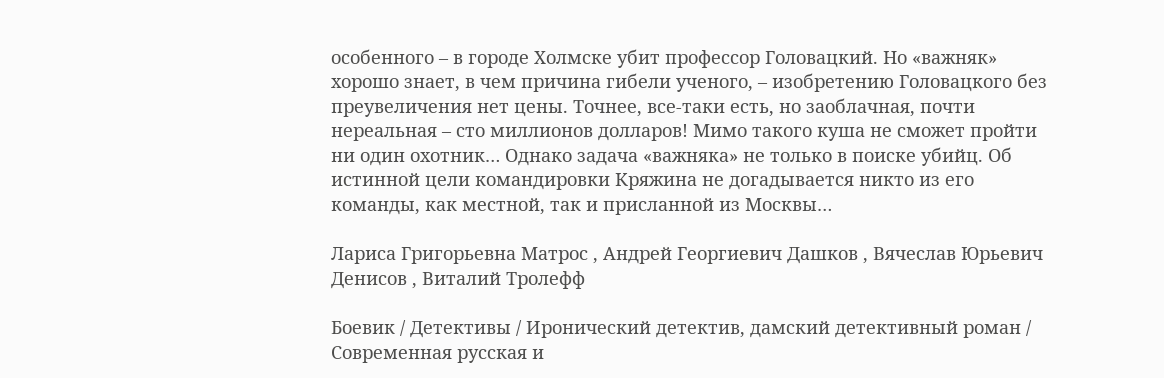особенного – в городе Холмске убит профессор Головацкий. Но «важняк» хорошо знает, в чем причина гибели ученого, – изобретению Головацкого без преувеличения нет цены. Точнее, все-таки есть, но заоблачная, почти нереальная – сто миллионов долларов! Мимо такого куша не сможет пройти ни один охотник… Однако задача «важняка» не только в поиске убийц. Об истинной цели командировки Кряжина не догадывается никто из его команды, как местной, так и присланной из Москвы…

Лариса Григорьевна Матрос , Андрей Георгиевич Дашков , Вячеслав Юрьевич Денисов , Виталий Тролефф

Боевик / Детективы / Иронический детектив, дамский детективный роман / Современная русская и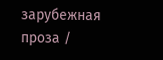зарубежная проза /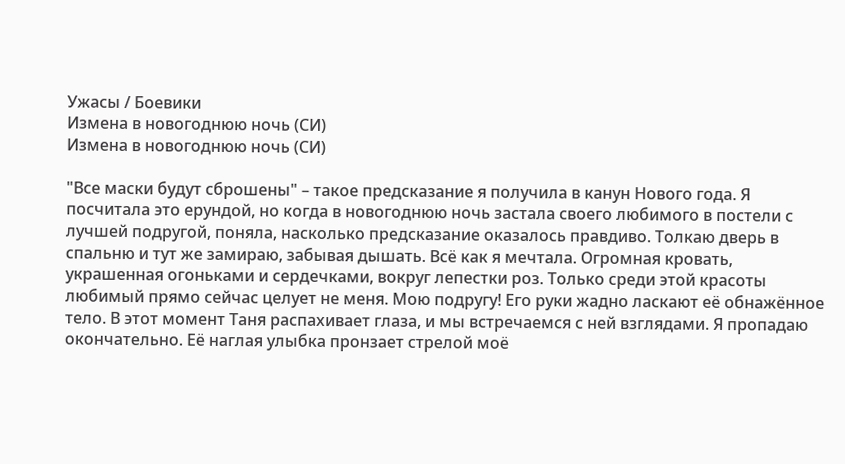Ужасы / Боевики
Измена в новогоднюю ночь (СИ)
Измена в новогоднюю ночь (СИ)

"Все маски будут сброшены" – такое предсказание я получила в канун Нового года. Я посчитала это ерундой, но когда в новогоднюю ночь застала своего любимого в постели с лучшей подругой, поняла, насколько предсказание оказалось правдиво. Толкаю дверь в спальню и тут же замираю, забывая дышать. Всё как я мечтала. Огромная кровать, украшенная огоньками и сердечками, вокруг лепестки роз. Только среди этой красоты любимый прямо сейчас целует не меня. Мою подругу! Его руки жадно ласкают её обнажённое тело. В этот момент Таня распахивает глаза, и мы встречаемся с ней взглядами. Я пропадаю окончательно. Её наглая улыбка пронзает стрелой моё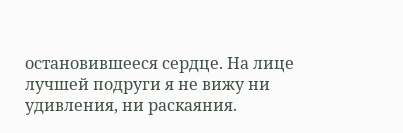остановившееся сердце. На лице лучшей подруги я не вижу ни удивления, ни раскаяния.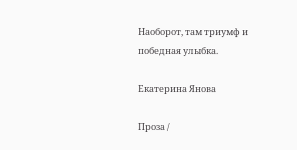Наоборот, там триумф и победная улыбка.

Екатерина Янова

Проза /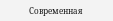Современная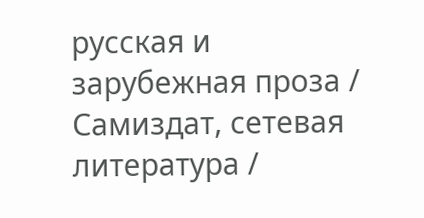русская и зарубежная проза / Самиздат, сетевая литература /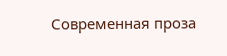Современная проза